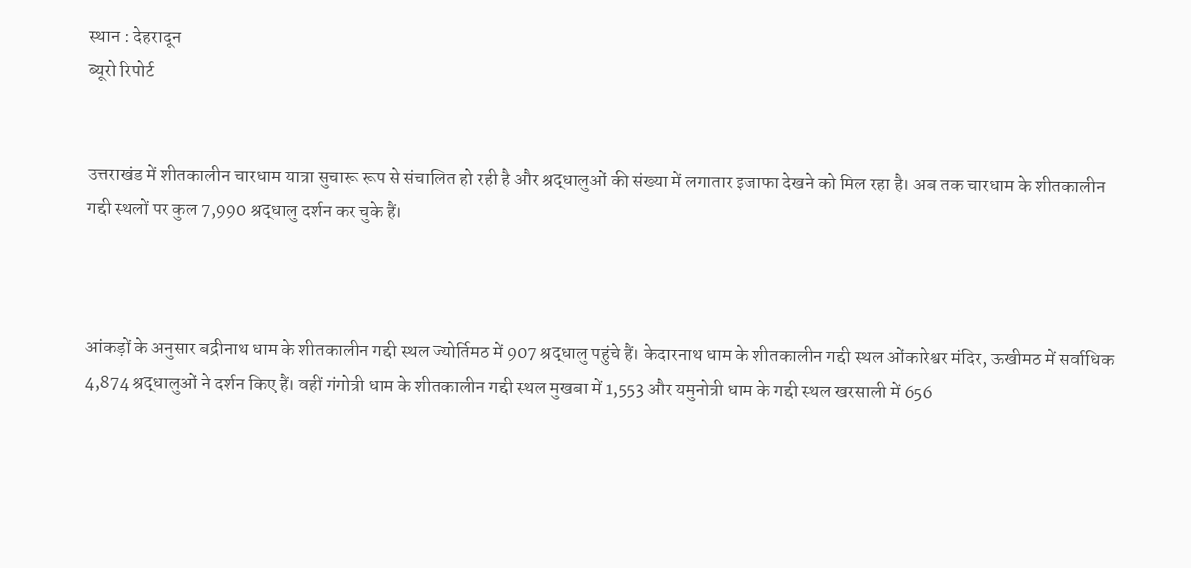स्थान : देहरादून
ब्यूरो रिपोर्ट


उत्तराखंड में शीतकालीन चारधाम यात्रा सुचारू रूप से संचालित हो रही है और श्रद्धालुओं की संख्या में लगातार इजाफा देखने को मिल रहा है। अब तक चारधाम के शीतकालीन गद्दी स्थलों पर कुल 7,990 श्रद्धालु दर्शन कर चुके हैं।



आंकड़ों के अनुसार बद्रीनाथ धाम के शीतकालीन गद्दी स्थल ज्योर्तिमठ में 907 श्रद्धालु पहुंचे हैं। केदारनाथ धाम के शीतकालीन गद्दी स्थल ओंकारेश्वर मंदिर, ऊखीमठ में सर्वाधिक 4,874 श्रद्धालुओं ने दर्शन किए हैं। वहीं गंगोत्री धाम के शीतकालीन गद्दी स्थल मुखबा में 1,553 और यमुनोत्री धाम के गद्दी स्थल खरसाली में 656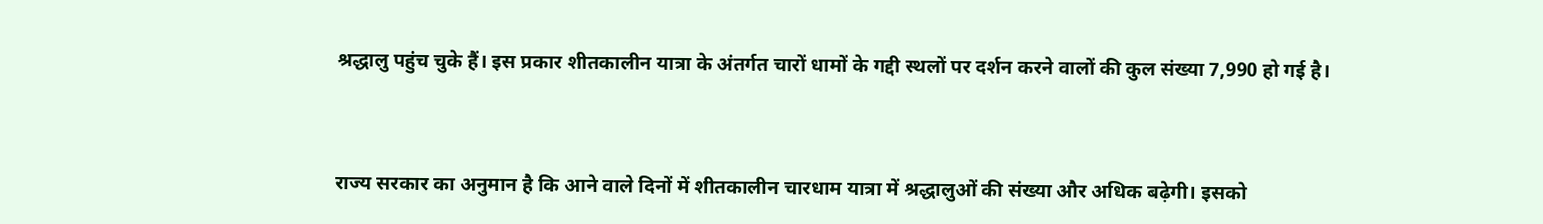श्रद्धालु पहुंच चुके हैं। इस प्रकार शीतकालीन यात्रा के अंतर्गत चारों धामों के गद्दी स्थलों पर दर्शन करने वालों की कुल संख्या 7,990 हो गई है।



राज्य सरकार का अनुमान है कि आने वाले दिनों में शीतकालीन चारधाम यात्रा में श्रद्धालुओं की संख्या और अधिक बढ़ेगी। इसको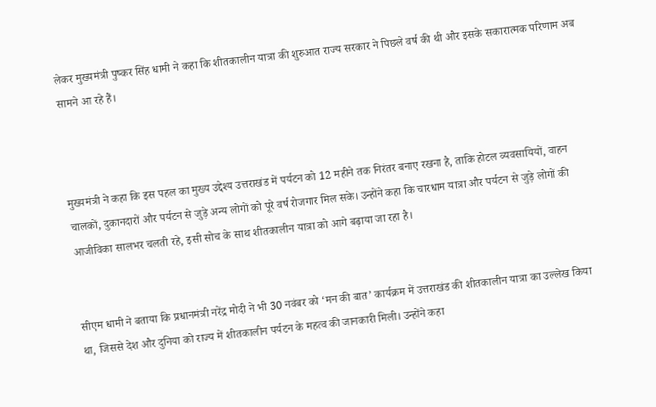लेकर मुख्यमंत्री पुष्कर सिंह धामी ने कहा कि शीतकालीन यात्रा की शुरुआत राज्य सरकार ने पिछले वर्ष की थी और इसके सकारात्मक परिणाम अब सामने आ रहे हैं।



मुख्यमंत्री ने कहा कि इस पहल का मुख्य उद्देश्य उत्तराखंड में पर्यटन को 12 महीने तक निरंतर बनाए रखना है, ताकि होटल व्यवसायियों, वाहन चालकों, दुकानदारों और पर्यटन से जुड़े अन्य लोगों को पूरे वर्ष रोजगार मिल सके। उन्होंने कहा कि चारधाम यात्रा और पर्यटन से जुड़े लोगों की आजीविका सालभर चलती रहे, इसी सोच के साथ शीतकालीन यात्रा को आगे बढ़ाया जा रहा है।


सीएम धामी ने बताया कि प्रधानमंत्री नरेंद्र मोदी ने भी 30 नवंबर को ‘मन की बात’ कार्यक्रम में उत्तराखंड की शीतकालीन यात्रा का उल्लेख किया था, जिससे देश और दुनिया को राज्य में शीतकालीन पर्यटन के महत्व की जानकारी मिली। उन्होंने कहा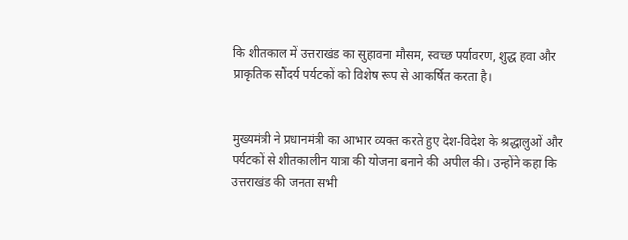कि शीतकाल में उत्तराखंड का सुहावना मौसम, स्वच्छ पर्यावरण, शुद्ध हवा और प्राकृतिक सौंदर्य पर्यटकों को विशेष रूप से आकर्षित करता है।


मुख्यमंत्री ने प्रधानमंत्री का आभार व्यक्त करते हुए देश-विदेश के श्रद्धालुओं और पर्यटकों से शीतकालीन यात्रा की योजना बनाने की अपील की। उन्होंने कहा कि उत्तराखंड की जनता सभी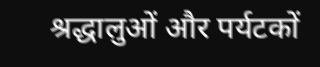श्रद्धालुओं और पर्यटकों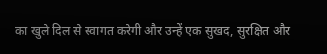का खुले दिल से स्वागत करेगी और उन्हें एक सुखद, सुरक्षित और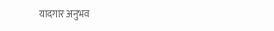यादगार अनुभव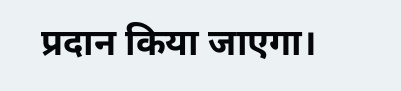प्रदान किया जाएगा।